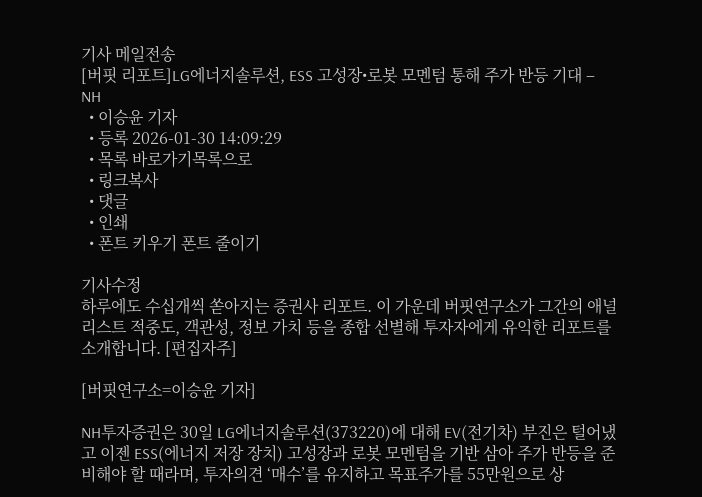기사 메일전송
[버핏 리포트]LG에너지솔루션, ESS 고성장•로봇 모멘텀 통해 주가 반등 기대 – NH
  • 이승윤 기자
  • 등록 2026-01-30 14:09:29
  • 목록 바로가기목록으로
  • 링크복사
  • 댓글
  • 인쇄
  • 폰트 키우기 폰트 줄이기

기사수정
하루에도 수십개씩 쏟아지는 증권사 리포트. 이 가운데 버핏연구소가 그간의 애널리스트 적중도, 객관성, 정보 가치 등을 종합 선별해 투자자에게 유익한 리포트를 소개합니다. [편집자주]

[버핏연구소=이승윤 기자]

NH투자증권은 30일 LG에너지솔루션(373220)에 대해 EV(전기차) 부진은 털어냈고 이젠 ESS(에너지 저장 장치) 고성장과 로봇 모멘텀을 기반 삼아 주가 반등을 준비해야 할 때라며, 투자의견 ‘매수’를 유지하고 목표주가를 55만원으로 상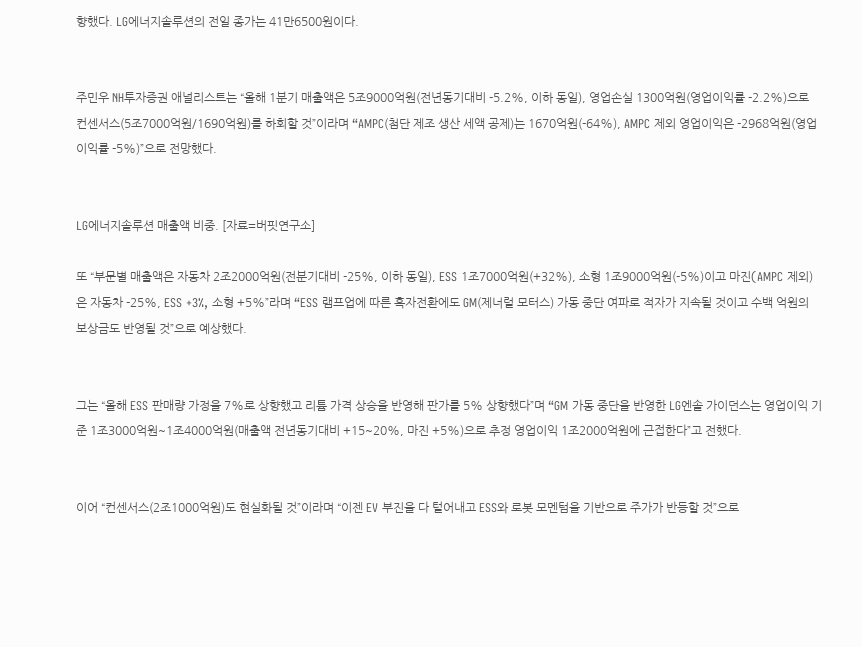향했다. LG에너지솔루션의 전일 종가는 41만6500원이다.


주민우 NH투자증권 애널리스트는 “올해 1분기 매출액은 5조9000억원(전년동기대비 -5.2%, 이하 동일), 영업손실 1300억원(영업이익률 -2.2%)으로 컨센서스(5조7000억원/1690억원)를 하회할 것”이라며 “AMPC(첨단 제조 생산 세액 공제)는 1670억원(-64%), AMPC 제외 영업이익은 -2968억원(영업이익률 -5%)”으로 전망했다.


LG에너지솔루션 매출액 비중. [자료=버핏연구소]

또 “부문별 매출액은 자동차 2조2000억원(전분기대비 -25%, 이하 동일), ESS 1조7000억원(+32%), 소형 1조9000억원(-5%)이고 마진(AMPC 제외)은 자동차 -25%, ESS +3%, 소형 +5%”라며 “ESS 램프업에 따른 흑자전환에도 GM(제너럴 모터스) 가동 중단 여파로 적자가 지속될 것이고 수백 억원의 보상금도 반영될 것”으로 예상했다.


그는 “올해 ESS 판매량 가정을 7%로 상향했고 리튬 가격 상승을 반영해 판가를 5% 상향했다”며 “GM 가동 중단을 반영한 LG엔솔 가이던스는 영업이익 기준 1조3000억원~1조4000억원(매출액 전년동기대비 +15~20%, 마진 +5%)으로 추정 영업이익 1조2000억원에 근접한다”고 전했다.


이어 “컨센서스(2조1000억원)도 현실화될 것”이라며 “이젠 EV 부진을 다 털어내고 ESS와 로봇 모멘텀을 기반으로 주가가 반등할 것”으로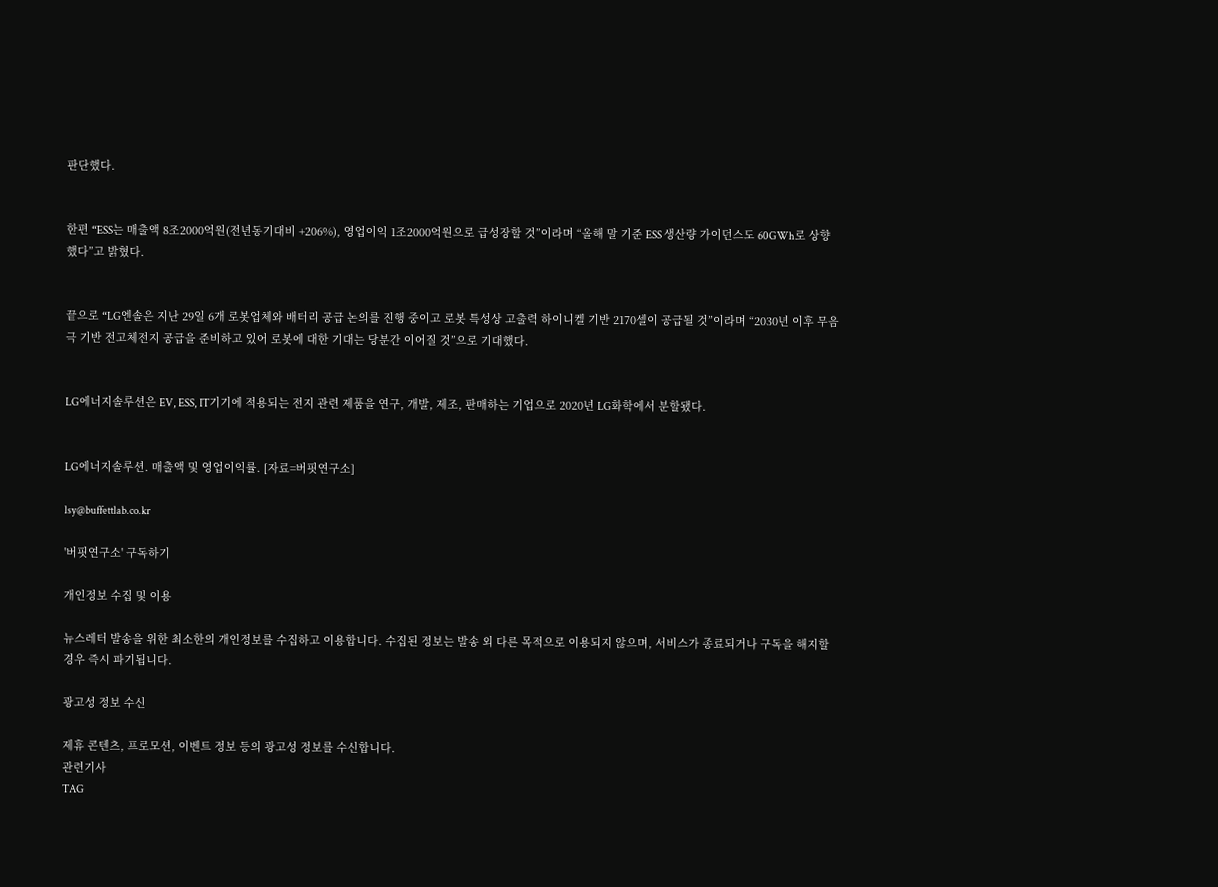판단했다.


한편 “ESS는 매출액 8조2000억원(전년동기대비 +206%), 영업이익 1조2000억원으로 급성장할 것”이라며 “올해 말 기준 ESS 생산량 가이던스도 60GWh로 상향했다”고 밝혔다.


끝으로 “LG엔솔은 지난 29일 6개 로봇업체와 배터리 공급 논의를 진행 중이고 로봇 특성상 고출력 하이니켈 기반 2170셀이 공급될 것”이라며 “2030년 이후 무음극 기반 전고체전지 공급을 준비하고 있어 로봇에 대한 기대는 당분간 이어질 것”으로 기대했다.


LG에너지솔루션은 EV, ESS, IT기기에 적용되는 전지 관련 제품을 연구, 개발, 제조, 판매하는 기업으로 2020년 LG화학에서 분할됐다.


LG에너지솔루션. 매출액 및 영업이익률. [자료=버핏연구소]

lsy@buffettlab.co.kr

'버핏연구소' 구독하기

개인정보 수집 및 이용

뉴스레터 발송을 위한 최소한의 개인정보를 수집하고 이용합니다. 수집된 정보는 발송 외 다른 목적으로 이용되지 않으며, 서비스가 종료되거나 구독을 해지할 경우 즉시 파기됩니다.

광고성 정보 수신

제휴 콘텐츠, 프로모션, 이벤트 정보 등의 광고성 정보를 수신합니다.
관련기사
TAG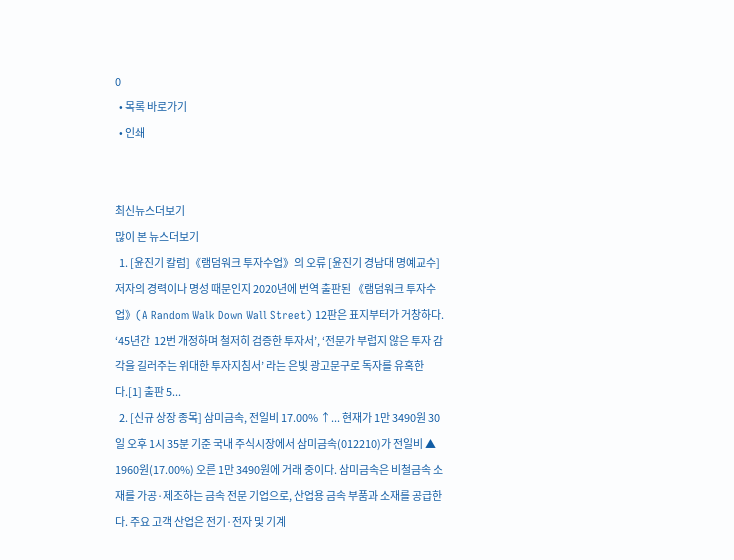0
  • 목록 바로가기
  • 인쇄


최신뉴스더보기
많이 본 뉴스더보기
  1. [윤진기 칼럼]《램덤워크 투자수업》의 오류 [윤진기 경남대 명예교수] 저자의 경력이나 명성 때문인지 2020년에 번역 출판된 《램덤워크 투자수업》(A Random Walk Down Wall Street) 12판은 표지부터가 거창하다. ‘45년간  12번 개정하며 철저히 검증한 투자서’, ‘전문가 부럽지 않은 투자 감각을 길러주는 위대한 투자지침서’ 라는 은빛 광고문구로 독자를 유혹한다.[1] 출판 5...
  2. [신규 상장 종목] 삼미금속, 전일비 17.00% ↑... 현재가 1만 3490원 30일 오후 1시 35분 기준 국내 주식시장에서 삼미금속(012210)가 전일비 ▲ 1960원(17.00%) 오른 1만 3490원에 거래 중이다. 삼미금속은 비철금속 소재를 가공·제조하는 금속 전문 기업으로, 산업용 금속 부품과 소재를 공급한다. 주요 고객 산업은 전기·전자 및 기계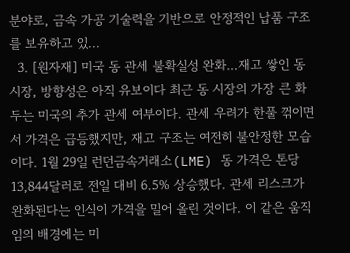분야로, 금속 가공 기술력을 기반으로 안정적인 납품 구조를 보유하고 있...
  3. [원자재] 미국 동 관세 불확실성 완화…재고 쌓인 동 시장, 방향성은 아직 유보이다 최근 동 시장의 가장 큰 화두는 미국의 추가 관세 여부이다. 관세 우려가 한풀 꺾이면서 가격은 급등했지만, 재고 구조는 여전히 불안정한 모습이다. 1월 29일 런던금속거래소(LME) 동 가격은 톤당 13,844달러로 전일 대비 6.5% 상승했다. 관세 리스크가 완화된다는 인식이 가격을 밀어 올린 것이다. 이 같은 움직임의 배경에는 미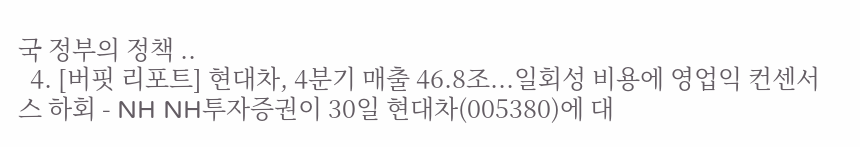국 정부의 정책 ..
  4. [버핏 리포트] 현대차, 4분기 매출 46.8조...일회성 비용에 영업익 컨센서스 하회 - NH NH투자증권이 30일 현대차(005380)에 대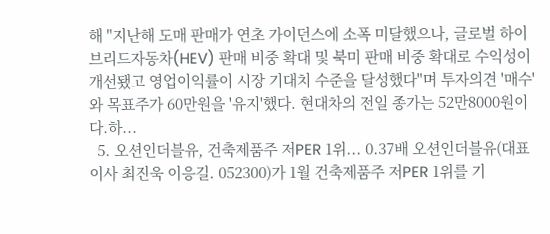해 "지난해 도매 판매가 연초 가이던스에 소폭 미달했으나, 글로벌 하이브리드자동차(HEV) 판매 비중 확대 및 북미 판매 비중 확대로 수익성이 개선됐고 영업이익률이 시장 기대치 수준을 달성했다"며 투자의견 '매수'와 목표주가 60만원을 '유지'했다. 현대차의 전일 종가는 52만8000원이다.하...
  5. 오션인더블유, 건축제품주 저PER 1위... 0.37배 오션인더블유(대표이사 최진욱 이응길. 052300)가 1월 건축제품주 저PER 1위를 기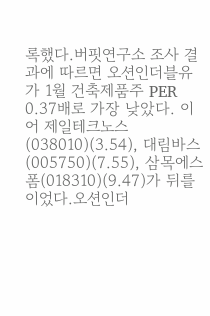록했다.버핏연구소 조사 결과에 따르면 오션인더블유가 1월 건축제품주 PER 0.37배로 가장 낮았다. 이어 제일테크노스(038010)(3.54), 대림바스(005750)(7.55), 삼목에스폼(018310)(9.47)가 뒤를 이었다.오션인더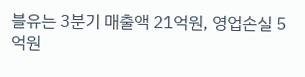블유는 3분기 매출액 21억원, 영업손실 5억원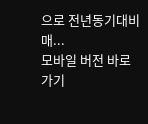으로 전년동기대비 매...
모바일 버전 바로가기